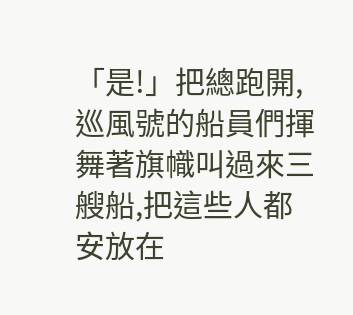「是!」把總跑開,巡風號的船員們揮舞著旗幟叫過來三艘船,把這些人都安放在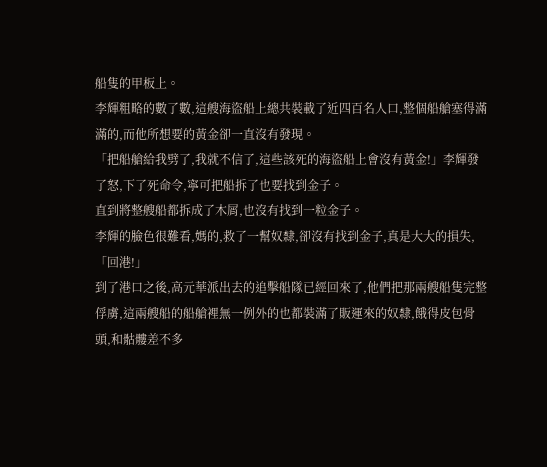船隻的甲板上。
李輝粗略的數了數,這艘海盜船上總共裝載了近四百名人口,整個船艙塞得滿滿的,而他所想要的黃金卻一直沒有發現。
「把船艙給我劈了,我就不信了,這些該死的海盜船上會沒有黃金!」李輝發了怒,下了死命令,寧可把船拆了也要找到金子。
直到將整艘船都拆成了木屑,也沒有找到一粒金子。
李輝的臉色很難看,媽的,救了一幫奴隸,卻沒有找到金子,真是大大的損失,「回港!」
到了港口之後,高元華派出去的追擊船隊已經回來了,他們把那兩艘船隻完整俘虜,這兩艘船的船艙裡無一例外的也都裝滿了販運來的奴隸,餓得皮包骨頭,和骷髏差不多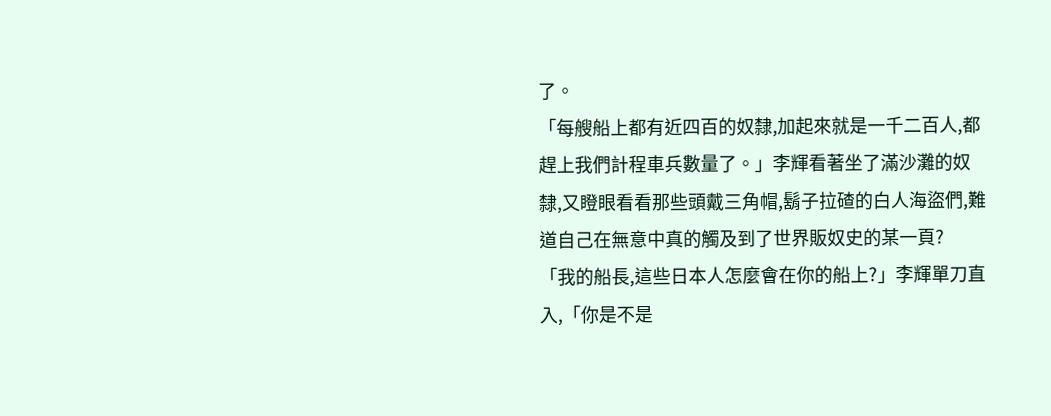了。
「每艘船上都有近四百的奴隸,加起來就是一千二百人,都趕上我們計程車兵數量了。」李輝看著坐了滿沙灘的奴隸,又瞪眼看看那些頭戴三角帽,鬍子拉碴的白人海盜們,難道自己在無意中真的觸及到了世界販奴史的某一頁?
「我的船長,這些日本人怎麼會在你的船上?」李輝單刀直入,「你是不是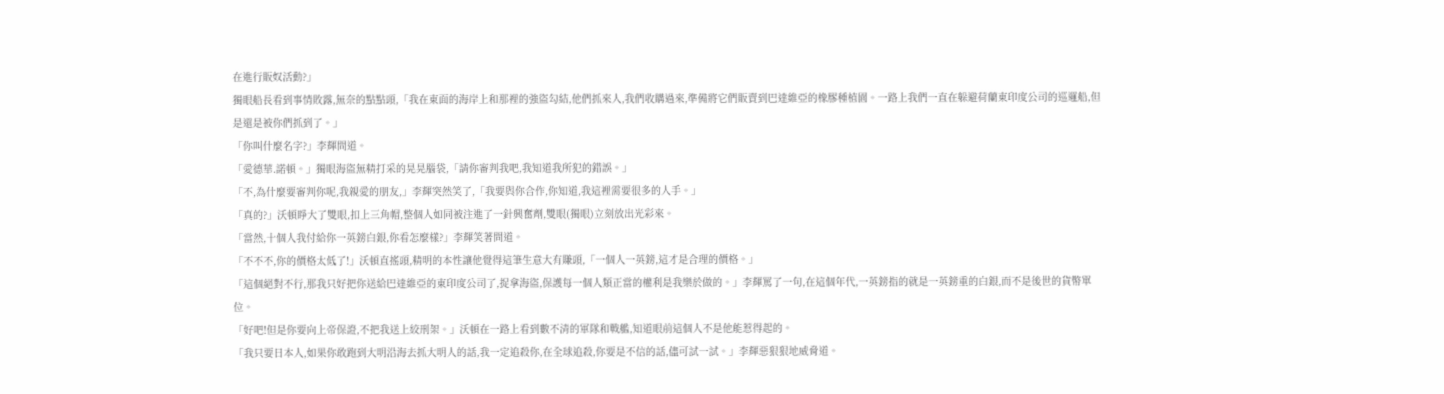在進行販奴活動?」
獨眼船長看到事情敗露,無奈的點點頭,「我在東面的海岸上和那裡的強盜勾結,他們抓來人,我們收購過來,準備將它們販賣到巴達維亞的橡膠種植園。一路上我們一直在躲避荷蘭東印度公司的巡邏船,但是還是被你們抓到了。」
「你叫什麼名字?」李輝問道。
「愛德華.諾頓。」獨眼海盜無精打采的晃晃腦袋,「請你審判我吧,我知道我所犯的錯誤。」
「不,為什麼要審判你呢,我親愛的朋友,」李輝突然笑了,「我要與你合作,你知道,我這裡需要很多的人手。」
「真的?」沃頓睜大了雙眼,扣上三角帽,整個人如同被注進了一針興奮劑,雙眼(獨眼)立刻放出光彩來。
「當然,十個人我付給你一英鎊白銀,你看怎麼樣?」李輝笑著問道。
「不不不,你的價格太低了!」沃頓直搖頭,精明的本性讓他覺得這筆生意大有賺頭,「一個人一英鎊,這才是合理的價格。」
「這個絕對不行,那我只好把你送給巴達維亞的東印度公司了,捉拿海盜,保護每一個人類正當的權利是我樂於做的。」李輝罵了一句,在這個年代,一英鎊指的就是一英鎊重的白銀,而不是後世的貨幣單位。
「好吧!但是你要向上帝保證,不把我送上絞刑架。」沃頓在一路上看到數不清的軍隊和戰艦,知道眼前這個人不是他能惹得起的。
「我只要日本人,如果你敢跑到大明沿海去抓大明人的話,我一定追殺你,在全球追殺,你要是不信的話,儘可試一試。」李輝惡狠狠地威脅道。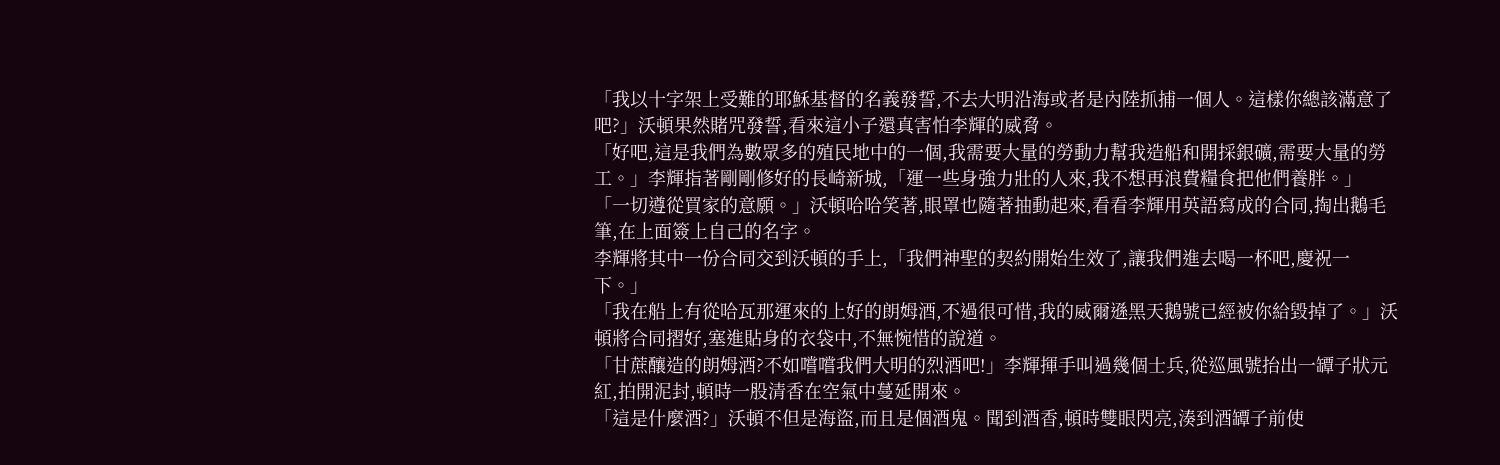「我以十字架上受難的耶穌基督的名義發誓,不去大明沿海或者是內陸抓捕一個人。這樣你總該滿意了吧?」沃頓果然賭咒發誓,看來這小子還真害怕李輝的威脅。
「好吧,這是我們為數眾多的殖民地中的一個,我需要大量的勞動力幫我造船和開採銀礦,需要大量的勞工。」李輝指著剛剛修好的長崎新城,「運一些身強力壯的人來,我不想再浪費糧食把他們養胖。」
「一切遵從買家的意願。」沃頓哈哈笑著,眼罩也隨著抽動起來,看看李輝用英語寫成的合同,掏出鵝毛筆,在上面簽上自己的名字。
李輝將其中一份合同交到沃頓的手上,「我們神聖的契約開始生效了,讓我們進去喝一杯吧,慶祝一下。」
「我在船上有從哈瓦那運來的上好的朗姆酒,不過很可惜,我的威爾遜黑天鵝號已經被你給毀掉了。」沃頓將合同摺好,塞進貼身的衣袋中,不無惋惜的說道。
「甘蔗釀造的朗姆酒?不如嚐嚐我們大明的烈酒吧!」李輝揮手叫過幾個士兵,從巡風號抬出一罈子狀元紅,拍開泥封,頓時一股清香在空氣中蔓延開來。
「這是什麼酒?」沃頓不但是海盜,而且是個酒鬼。聞到酒香,頓時雙眼閃亮,湊到酒罈子前使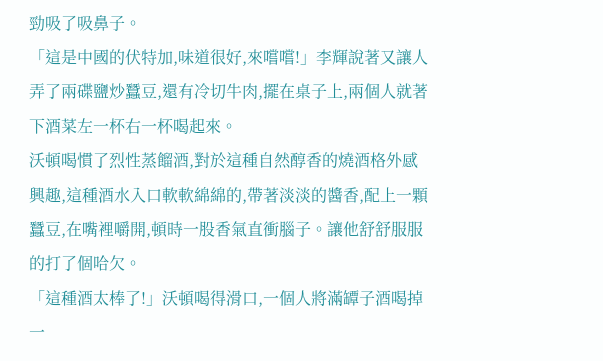勁吸了吸鼻子。
「這是中國的伏特加,味道很好,來嚐嚐!」李輝說著又讓人弄了兩碟鹽炒蠶豆,還有冷切牛肉,擺在桌子上,兩個人就著下酒菜左一杯右一杯喝起來。
沃頓喝慣了烈性蒸餾酒,對於這種自然醇香的燒酒格外感興趣,這種酒水入口軟軟綿綿的,帶著淡淡的醬香,配上一顆蠶豆,在嘴裡嚼開,頓時一股香氣直衝腦子。讓他舒舒服服的打了個哈欠。
「這種酒太棒了!」沃頓喝得滑口,一個人將滿罈子酒喝掉一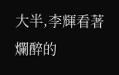大半,李輝看著爛醉的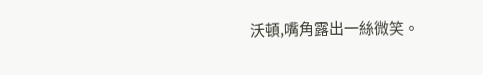沃頓,嘴角露出一絲微笑。